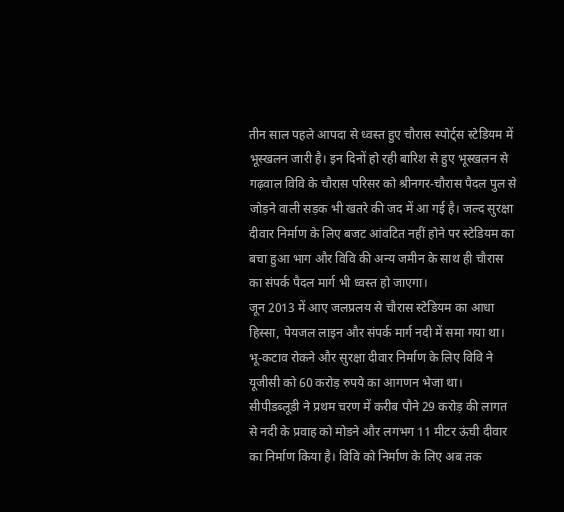तीन साल पहले आपदा से ध्वस्त हुए चौरास स्पोर्ट्स स्टेडियम में भूस्खलन जारी है। इन दिनों हो रही बारिश से हुए भूस्खलन से गढ़वाल विवि के चौरास परिसर को श्रीनगर-चौरास पैदल पुल से जोड़ने वाली सड़क भी खतरे की जद में आ गई है। जल्द सुरक्षा दीवार निर्माण के लिए बजट आंवटित नहीं होने पर स्टेडियम का बचा हुआ भाग और विवि की अन्य जमीन के साथ ही चौरास का संपर्क पैदल मार्ग भी ध्वस्त हो जाएगा।
जून 2013 में आए जलप्रलय से चौरास स्टेडियम का आधा हिस्सा, पेयजल लाइन और संपर्क मार्ग नदी में समा गया था। भू-कटाव रोकने और सुरक्षा दीवार निर्माण के लिए विवि ने यूजीसी को 60 करोड़ रुपये का आगणन भेजा था।
सीपीडब्लूडी ने प्रथम चरण में करीब पौने 29 करोड़ की लागत से नदी के प्रवाह को मोडने और लगभग 11 मीटर ऊंची दीवार का निर्माण किया है। विवि को निर्माण के लिए अब तक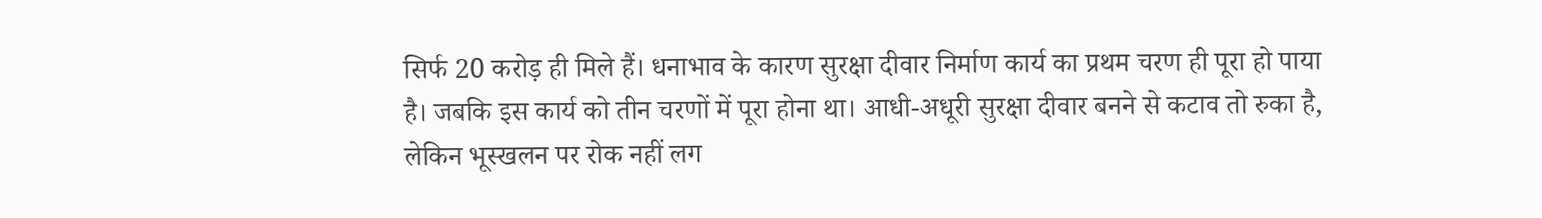सिर्फ 20 करोड़ ही मिले हैं। धनाभाव के कारण सुरक्षा दीवार निर्माण कार्य का प्रथम चरण ही पूरा हो पाया है। जबकि इस कार्य को तीन चरणों में पूरा होना था। आधी-अधूरी सुरक्षा दीवार बनने से कटाव तो रुका है, लेकिन भूस्खलन पर रोक नहीं लग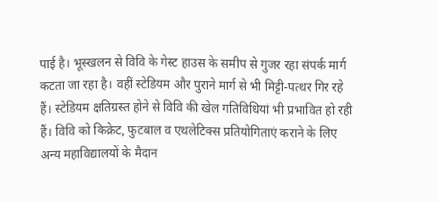पाई है। भूस्खलन से विवि के गेस्ट हाउस के समीप से गुजर रहा संपर्क मार्ग कटता जा रहा है। वहीं स्टेडियम और पुराने मार्ग से भी मिट्टी-पत्थर गिर रहे हैं। स्टेडियम क्षतिग्रस्त होने से विवि की खेल गतिविधियां भी प्रभावित हो रही हैं। विवि को किक्रेट, फुटबाल व एथलेटिक्स प्रतियोगिताएं कराने के लिए अन्य महाविद्यालयों के मैदान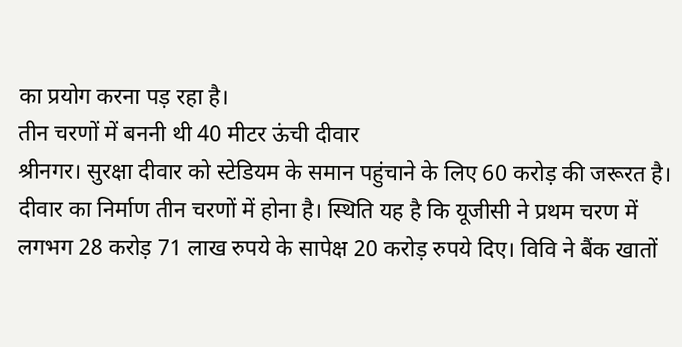का प्रयोग करना पड़ रहा है।
तीन चरणों में बननी थी 40 मीटर ऊंची दीवार
श्रीनगर। सुरक्षा दीवार को स्टेडियम के समान पहुंचाने के लिए 60 करोड़ की जरूरत है। दीवार का निर्माण तीन चरणों में होना है। स्थिति यह है कि यूजीसी ने प्रथम चरण में लगभग 28 करोड़ 71 लाख रुपये के सापेक्ष 20 करोड़ रुपये दिए। विवि ने बैंक खातों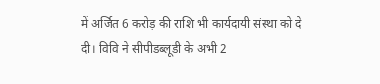में अर्जित 6 करोड़ की राशि भी कार्यदायी संस्था को दे दी। विवि ने सीपीडब्लूडी के अभी 2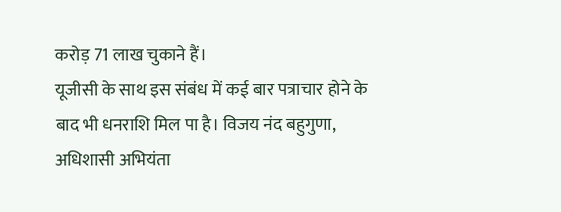करोड़ 71 लाख चुकाने हैं।
यूजीसी के साथ इस संबंध में कई बार पत्राचार होने के बाद भी धनराशि मिल पा है। विजय नंद बहुगुणा, अधिशासी अभियंता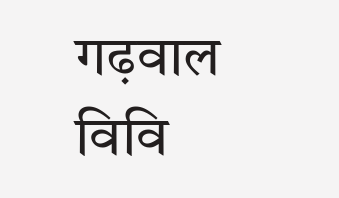गढ़वाल विवि